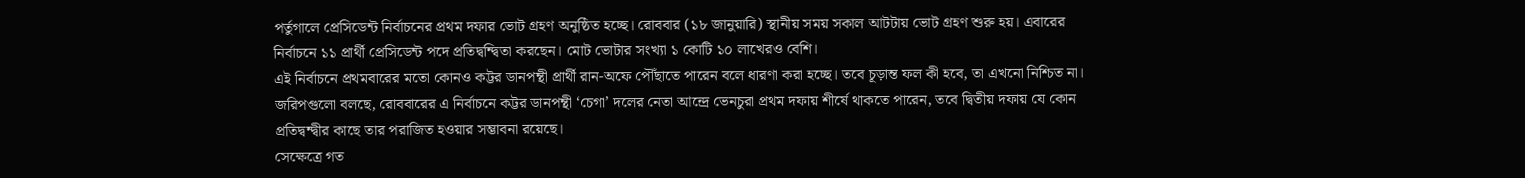পর্তুগালে প্রেসিডেন্ট নির্বাচনের প্রথম দফার ভোট গ্রহণ অনুষ্ঠিত হচ্ছে। রোববার (১৮ জানুয়ারি) স্থানীয় সময় সকাল আটটায় ভোট গ্রহণ শুরু হয়। এবারের নির্বাচনে ১১ প্রার্থী প্রেসিডেন্ট পদে প্রতিদ্বন্দ্বিতা করছেন। মোট ভোটার সংখ্যা ১ কোটি ১০ লাখেরও বেশি।
এই নির্বাচনে প্রথমবারের মতো কোনও কট্টর ডানপন্থী প্রার্থী রান-অফে পৌঁছাতে পারেন বলে ধারণা করা হচ্ছে। তবে চূড়ান্ত ফল কী হবে, তা এখনো নিশ্চিত না।
জরিপগুলো বলছে, রোববারের এ নির্বাচনে কট্টর ডানপন্থী ‘চেগা’ দলের নেতা আন্দ্রে ভেনচুরা প্রথম দফায় শীর্ষে থাকতে পারেন, তবে দ্বিতীয় দফায় যে কোন প্রতিদ্বন্দ্বীর কাছে তার পরাজিত হওয়ার সম্ভাবনা রয়েছে।
সেক্ষেত্রে গত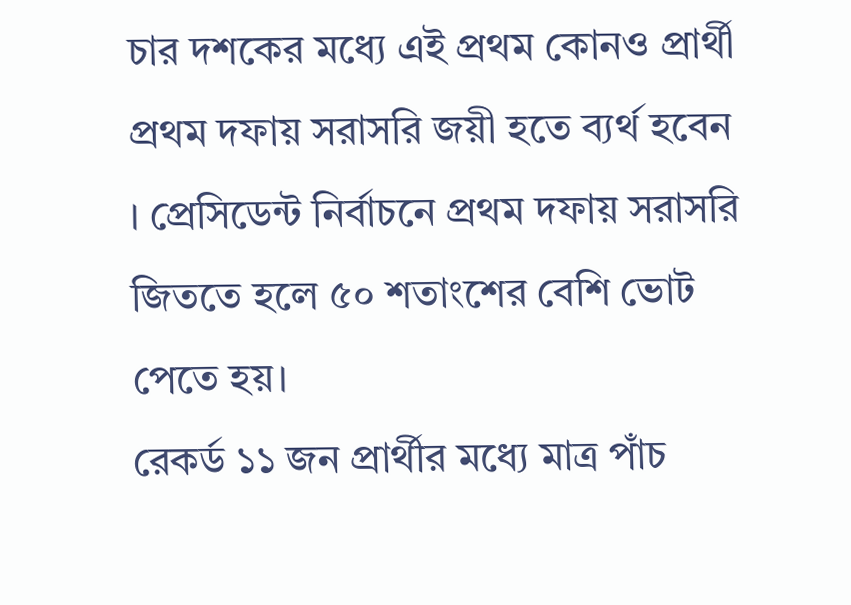চার দশকের মধ্যে এই প্রথম কোনও প্রার্থী প্রথম দফায় সরাসরি জয়ী হতে ব্যর্থ হবেন । প্রেসিডেন্ট নির্বাচনে প্রথম দফায় সরাসরি জিততে হলে ৫০ শতাংশের বেশি ভোট পেতে হয়।
রেকর্ড ১১ জন প্রার্থীর মধ্যে মাত্র পাঁচ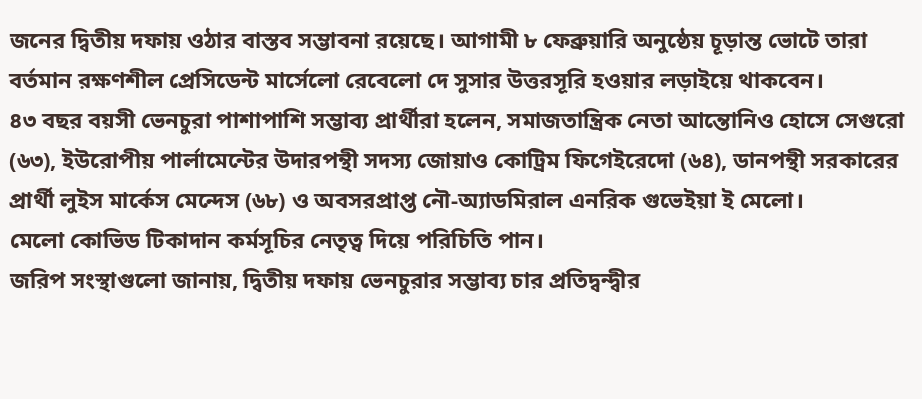জনের দ্বিতীয় দফায় ওঠার বাস্তব সম্ভাবনা রয়েছে। আগামী ৮ ফেব্রুয়ারি অনুষ্ঠেয় চূড়ান্ত ভোটে তারা বর্তমান রক্ষণশীল প্রেসিডেন্ট মার্সেলো রেবেলো দে সুসার উত্তরসূরি হওয়ার লড়াইয়ে থাকবেন।
৪৩ বছর বয়সী ভেনচুরা পাশাপাশি সম্ভাব্য প্রার্থীরা হলেন, সমাজতান্ত্রিক নেতা আন্তোনিও হোসে সেগুরো (৬৩), ইউরোপীয় পার্লামেন্টের উদারপন্থী সদস্য জোয়াও কোট্রিম ফিগেইরেদো (৬৪), ডানপন্থী সরকারের প্রার্থী লুইস মার্কেস মেন্দেস (৬৮) ও অবসরপ্রাপ্ত নৌ-অ্যাডমিরাল এনরিক গুভেইয়া ই মেলো।
মেলো কোভিড টিকাদান কর্মসূচির নেতৃত্ব দিয়ে পরিচিতি পান।
জরিপ সংস্থাগুলো জানায়, দ্বিতীয় দফায় ভেনচুরার সম্ভাব্য চার প্রতিদ্বন্দ্বীর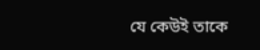যে কেউই তাকে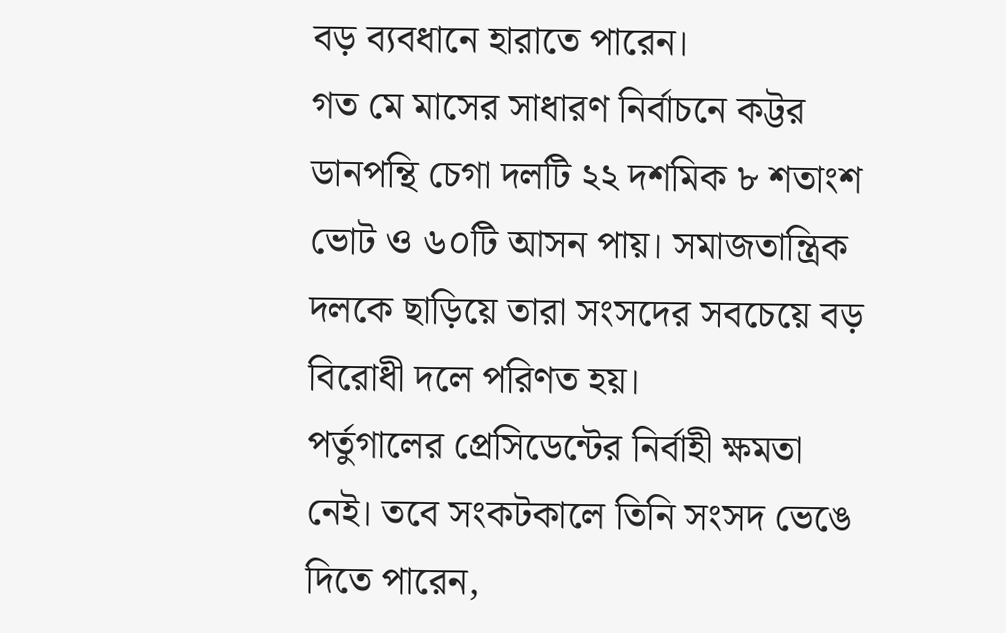বড় ব্যবধানে হারাতে পারেন।
গত মে মাসের সাধারণ নির্বাচনে কট্টর ডানপন্থি চেগা দলটি ২২ দশমিক ৮ শতাংশ ভোট ও ৬০টি আসন পায়। সমাজতান্ত্রিক দলকে ছাড়িয়ে তারা সংসদের সবচেয়ে বড় বিরোধী দলে পরিণত হয়।
পর্তুগালের প্রেসিডেন্টের নির্বাহী ক্ষমতা নেই। তবে সংকটকালে তিনি সংসদ ভেঙে দিতে পারেন,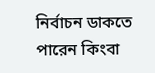নির্বাচন ডাকতে পারেন কিংবা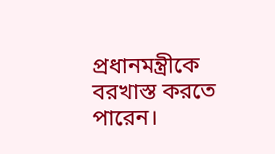প্রধানমন্ত্রীকে বরখাস্ত করতে পারেন।